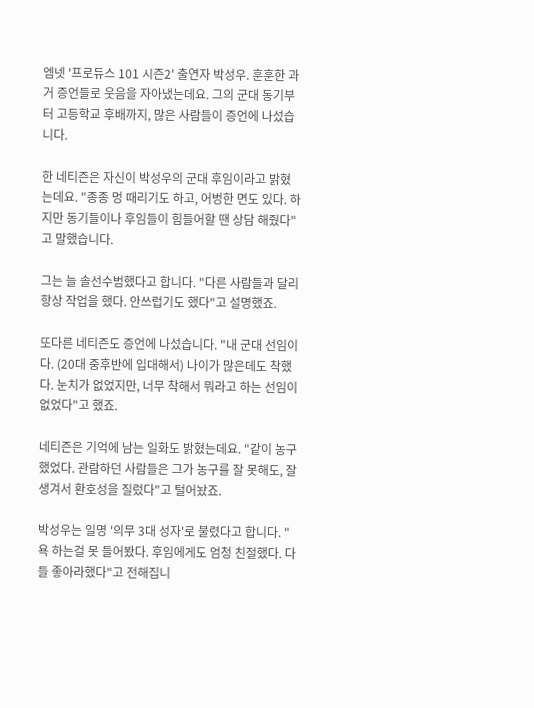엠넷 '프로듀스 101 시즌2' 출연자 박성우. 훈훈한 과거 증언들로 웃음을 자아냈는데요. 그의 군대 동기부터 고등학교 후배까지, 많은 사람들이 증언에 나섰습니다.

한 네티즌은 자신이 박성우의 군대 후임이라고 밝혔는데요. "종종 멍 때리기도 하고, 어벙한 면도 있다. 하지만 동기들이나 후임들이 힘들어할 땐 상담 해줬다"고 말했습니다.

그는 늘 솔선수범했다고 합니다. "다른 사람들과 달리 항상 작업을 했다. 안쓰럽기도 했다"고 설명했죠.

또다른 네티즌도 증언에 나섰습니다. "내 군대 선임이다. (20대 중후반에 입대해서) 나이가 많은데도 착했다. 눈치가 없었지만, 너무 착해서 뭐라고 하는 선임이 없었다"고 했죠.

네티즌은 기억에 남는 일화도 밝혔는데요. "같이 농구했었다. 관람하던 사람들은 그가 농구를 잘 못해도, 잘생겨서 환호성을 질렀다"고 털어놨죠.

박성우는 일명 '의무 3대 성자'로 불렸다고 합니다. "욕 하는걸 못 들어봤다. 후임에게도 엄청 친절했다. 다들 좋아라했다"고 전해집니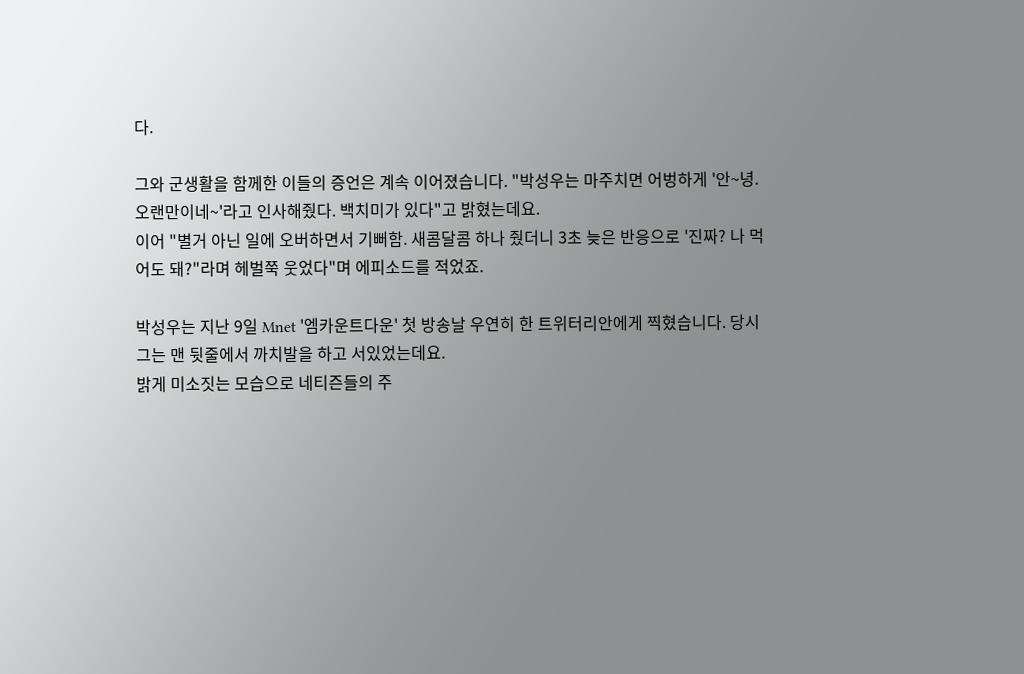다.

그와 군생활을 함께한 이들의 증언은 계속 이어졌습니다. "박성우는 마주치면 어벙하게 '안~녕. 오랜만이네~'라고 인사해줬다. 백치미가 있다"고 밝혔는데요.
이어 "별거 아닌 일에 오버하면서 기뻐함. 새콤달콤 하나 줬더니 3초 늦은 반응으로 '진짜? 나 먹어도 돼?"라며 헤벌쭉 웃었다"며 에피소드를 적었죠.

박성우는 지난 9일 Mnet '엠카운트다운' 첫 방송날 우연히 한 트위터리안에게 찍혔습니다. 당시 그는 맨 뒷줄에서 까치발을 하고 서있었는데요.
밝게 미소짓는 모습으로 네티즌들의 주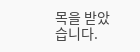목을 받았습니다.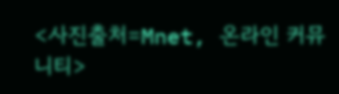<사진출처=Mnet, 온라인 커뮤니티>